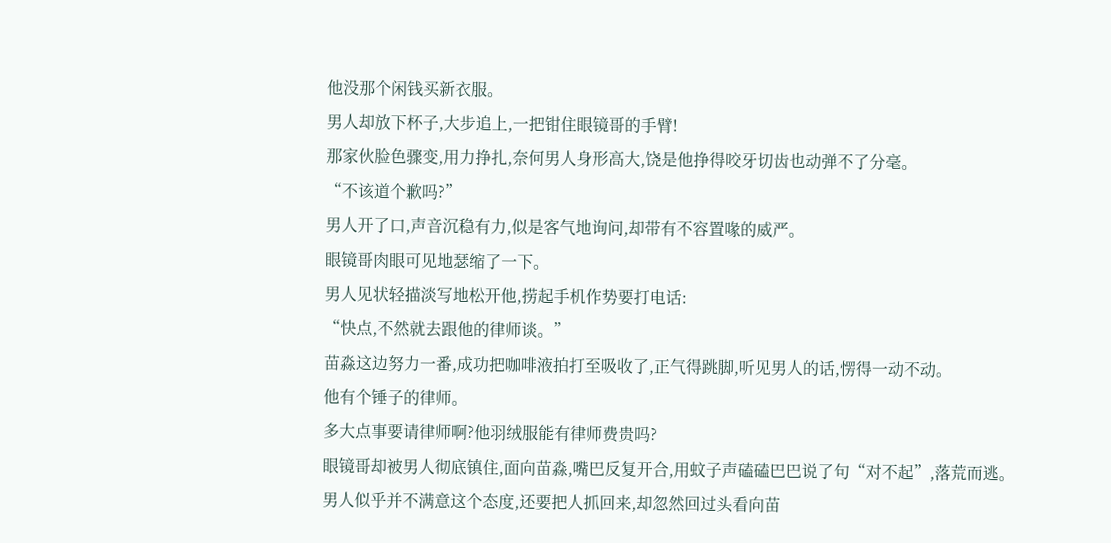他没那个闲钱买新衣服。
男人却放下杯子,大步追上,一把钳住眼镜哥的手臂!
那家伙脸色骤变,用力挣扎,奈何男人身形高大,饶是他挣得咬牙切齿也动弹不了分毫。
“不该道个歉吗?”
男人开了口,声音沉稳有力,似是客气地询问,却带有不容置喙的威严。
眼镜哥肉眼可见地瑟缩了一下。
男人见状轻描淡写地松开他,捞起手机作势要打电话:
“快点,不然就去跟他的律师谈。”
苗淼这边努力一番,成功把咖啡液拍打至吸收了,正气得跳脚,听见男人的话,愣得一动不动。
他有个锤子的律师。
多大点事要请律师啊?他羽绒服能有律师费贵吗?
眼镜哥却被男人彻底镇住,面向苗淼,嘴巴反复开合,用蚊子声磕磕巴巴说了句“对不起”,落荒而逃。
男人似乎并不满意这个态度,还要把人抓回来,却忽然回过头看向苗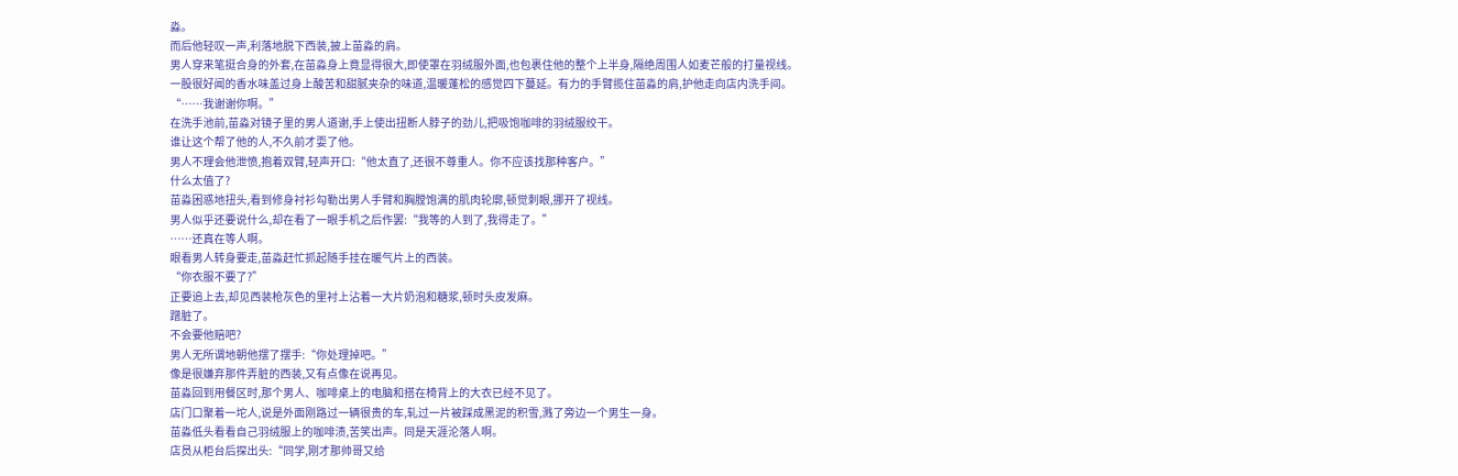淼。
而后他轻叹一声,利落地脱下西装,披上苗淼的肩。
男人穿来笔挺合身的外套,在苗淼身上竟显得很大,即使罩在羽绒服外面,也包裹住他的整个上半身,隔绝周围人如麦芒般的打量视线。
一股很好闻的香水味盖过身上酸苦和甜腻夹杂的味道,温暖蓬松的感觉四下蔓延。有力的手臂揽住苗淼的肩,护他走向店内洗手间。
“……我谢谢你啊。”
在洗手池前,苗淼对镜子里的男人道谢,手上使出扭断人脖子的劲儿,把吸饱咖啡的羽绒服绞干。
谁让这个帮了他的人,不久前才耍了他。
男人不理会他泄愤,抱着双臂,轻声开口:“他太直了,还很不尊重人。你不应该找那种客户。”
什么太值了?
苗淼困惑地扭头,看到修身衬衫勾勒出男人手臂和胸膛饱满的肌肉轮廓,顿觉刺眼,挪开了视线。
男人似乎还要说什么,却在看了一眼手机之后作罢:“我等的人到了,我得走了。”
……还真在等人啊。
眼看男人转身要走,苗淼赶忙抓起随手挂在暖气片上的西装。
“你衣服不要了?”
正要追上去,却见西装枪灰色的里衬上沾着一大片奶泡和糖浆,顿时头皮发麻。
蹭脏了。
不会要他赔吧?
男人无所谓地朝他摆了摆手:“你处理掉吧。”
像是很嫌弃那件弄脏的西装,又有点像在说再见。
苗淼回到用餐区时,那个男人、咖啡桌上的电脑和搭在椅背上的大衣已经不见了。
店门口聚着一坨人,说是外面刚路过一辆很贵的车,轧过一片被踩成黑泥的积雪,溅了旁边一个男生一身。
苗淼低头看看自己羽绒服上的咖啡渍,苦笑出声。同是天涯沦落人啊。
店员从柜台后探出头:“同学,刚才那帅哥又给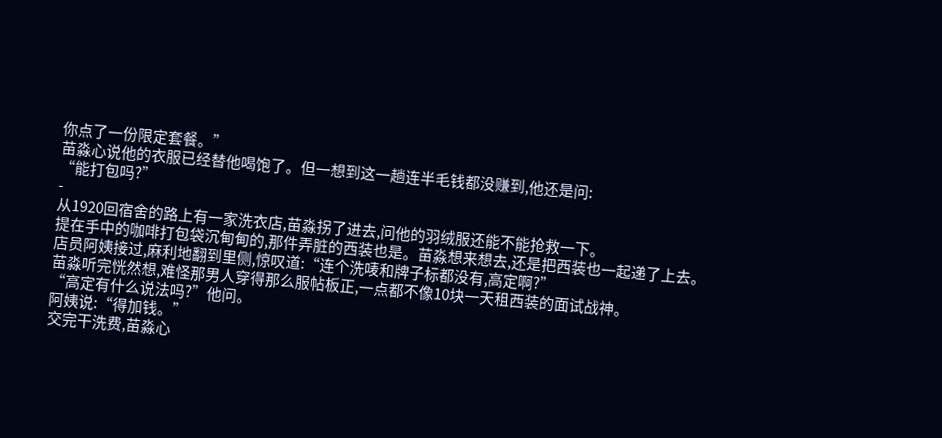你点了一份限定套餐。”
苗淼心说他的衣服已经替他喝饱了。但一想到这一趟连半毛钱都没赚到,他还是问:
“能打包吗?”
-
从1920回宿舍的路上有一家洗衣店,苗淼拐了进去,问他的羽绒服还能不能抢救一下。
提在手中的咖啡打包袋沉甸甸的,那件弄脏的西装也是。苗淼想来想去,还是把西装也一起递了上去。
店员阿姨接过,麻利地翻到里侧,惊叹道:“连个洗唛和牌子标都没有,高定啊?”
苗淼听完恍然想,难怪那男人穿得那么服帖板正,一点都不像10块一天租西装的面试战神。
“高定有什么说法吗?”他问。
阿姨说:“得加钱。”
交完干洗费,苗淼心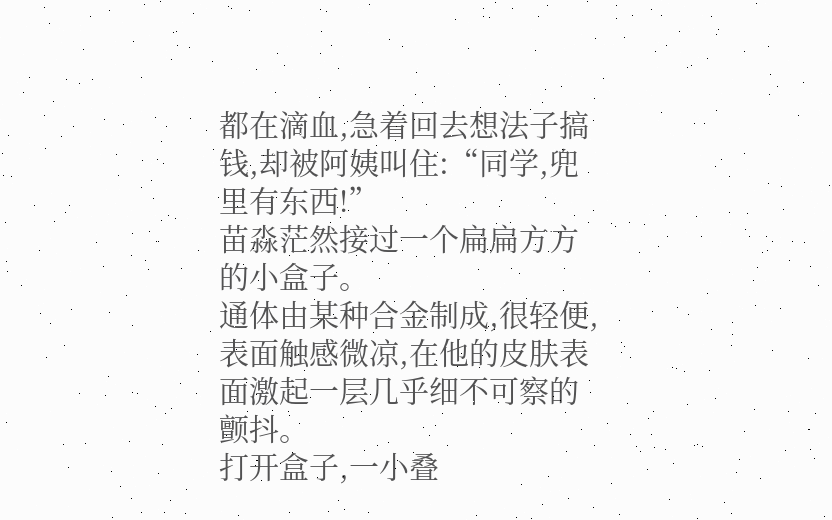都在滴血,急着回去想法子搞钱,却被阿姨叫住:“同学,兜里有东西!”
苗淼茫然接过一个扁扁方方的小盒子。
通体由某种合金制成,很轻便,表面触感微凉,在他的皮肤表面激起一层几乎细不可察的颤抖。
打开盒子,一小叠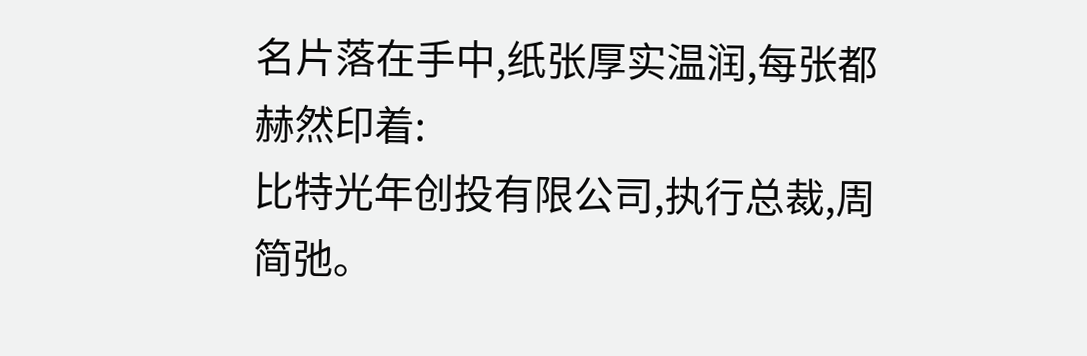名片落在手中,纸张厚实温润,每张都赫然印着:
比特光年创投有限公司,执行总裁,周简弛。